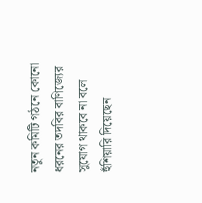নতুন কমিটি গঠনে কোনো ধরনের তদবির বাণিজ্যের সুযোগ থাকবে না বলে হুঁশিয়ারি দিয়েছেন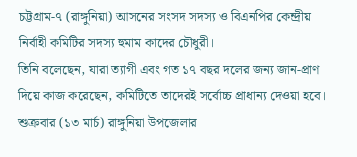চট্টগ্রাম-৭ (রাঙ্গুনিয়া) আসনের সংসদ সদস্য ও বিএনপির কেন্দ্রীয় নির্বাহী কমিটির সদস্য হুমাম কাদের চৌধুরী।
তিনি বলেছেন, যারা ত্যাগী এবং গত ১৭ বছর দলের জন্য জান-প্রাণ দিয়ে কাজ করেছেন, কমিটিতে তাদেরই সর্বোচ্চ প্রাধান্য দেওয়া হবে।
শুক্রবার (১৩ মার্চ) রাঙ্গুনিয়া উপজেলার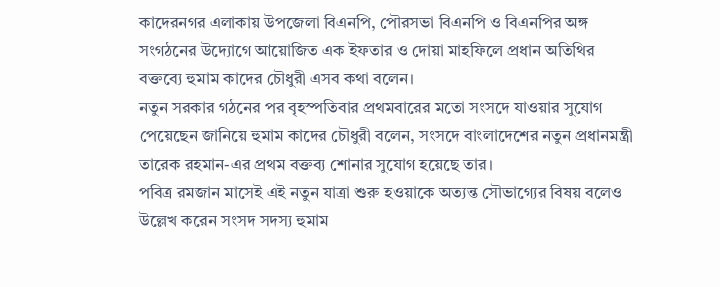কাদেরনগর এলাকায় উপজেলা বিএনপি, পৌরসভা বিএনপি ও বিএনপির অঙ্গ সংগঠনের উদ্যোগে আয়োজিত এক ইফতার ও দোয়া মাহফিলে প্রধান অতিথির বক্তব্যে হুমাম কাদের চৌধুরী এসব কথা বলেন।
নতুন সরকার গঠনের পর বৃহস্পতিবার প্রথমবারের মতো সংসদে যাওয়ার সুযোগ পেয়েছেন জানিয়ে হুমাম কাদের চৌধুরী বলেন, সংসদে বাংলাদেশের নতুন প্রধানমন্ত্রী তারেক রহমান-এর প্রথম বক্তব্য শোনার সুযোগ হয়েছে তার।
পবিত্র রমজান মাসেই এই নতুন যাত্রা শুরু হওয়াকে অত্যন্ত সৌভাগ্যের বিষয় বলেও উল্লেখ করেন সংসদ সদস্য হুমাম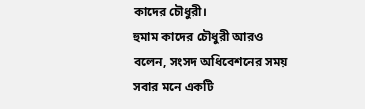কাদের চৌধুরী।
হুমাম কাদের চৌধুরী আরও বলেন, সংসদ অধিবেশনের সময় সবার মনে একটি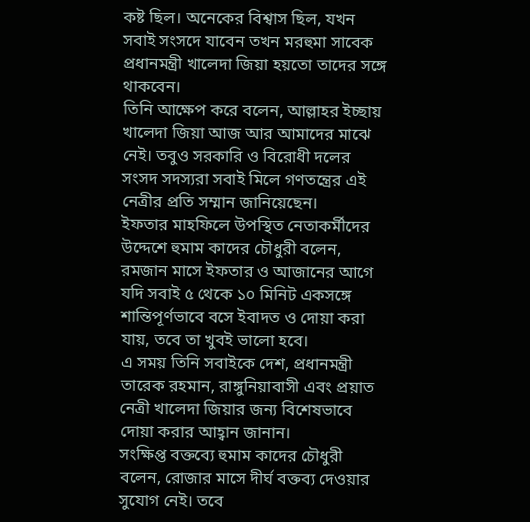কষ্ট ছিল। অনেকের বিশ্বাস ছিল, যখন সবাই সংসদে যাবেন তখন মরহুমা সাবেক প্রধানমন্ত্রী খালেদা জিয়া হয়তো তাদের সঙ্গে থাকবেন।
তিনি আক্ষেপ করে বলেন, আল্লাহর ইচ্ছায় খালেদা জিয়া আজ আর আমাদের মাঝে নেই। তবুও সরকারি ও বিরোধী দলের সংসদ সদস্যরা সবাই মিলে গণতন্ত্রের এই নেত্রীর প্রতি সম্মান জানিয়েছেন।
ইফতার মাহফিলে উপস্থিত নেতাকর্মীদের উদ্দেশে হুমাম কাদের চৌধুরী বলেন, রমজান মাসে ইফতার ও আজানের আগে যদি সবাই ৫ থেকে ১০ মিনিট একসঙ্গে শান্তিপূর্ণভাবে বসে ইবাদত ও দোয়া করা যায়, তবে তা খুবই ভালো হবে।
এ সময় তিনি সবাইকে দেশ, প্রধানমন্ত্রী তারেক রহমান, রাঙ্গুনিয়াবাসী এবং প্রয়াত নেত্রী খালেদা জিয়ার জন্য বিশেষভাবে দোয়া করার আহ্বান জানান।
সংক্ষিপ্ত বক্তব্যে হুমাম কাদের চৌধুরী বলেন, রোজার মাসে দীর্ঘ বক্তব্য দেওয়ার সুযোগ নেই। তবে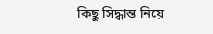কিছু সিদ্ধান্ত নিয়ে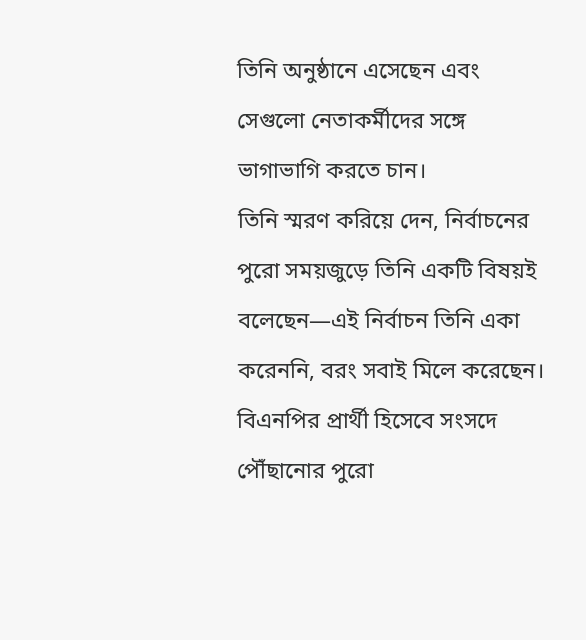তিনি অনুষ্ঠানে এসেছেন এবং সেগুলো নেতাকর্মীদের সঙ্গে ভাগাভাগি করতে চান।
তিনি স্মরণ করিয়ে দেন, নির্বাচনের পুরো সময়জুড়ে তিনি একটি বিষয়ই বলেছেন—এই নির্বাচন তিনি একা করেননি, বরং সবাই মিলে করেছেন। বিএনপির প্রার্থী হিসেবে সংসদে পৌঁছানোর পুরো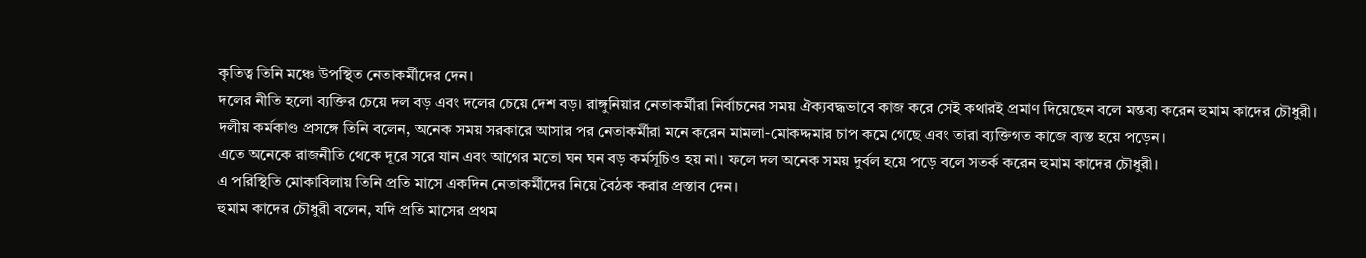কৃতিত্ব তিনি মঞ্চে উপস্থিত নেতাকর্মীদের দেন।
দলের নীতি হলো ব্যক্তির চেয়ে দল বড় এবং দলের চেয়ে দেশ বড়। রাঙ্গুনিয়ার নেতাকর্মীরা নির্বাচনের সময় ঐক্যবদ্ধভাবে কাজ করে সেই কথারই প্রমাণ দিয়েছেন বলে মন্তব্য করেন হুমাম কাদের চৌধুরী।
দলীয় কর্মকাণ্ড প্রসঙ্গে তিনি বলেন, অনেক সময় সরকারে আসার পর নেতাকর্মীরা মনে করেন মামলা-মোকদ্দমার চাপ কমে গেছে এবং তারা ব্যক্তিগত কাজে ব্যস্ত হয়ে পড়েন।
এতে অনেকে রাজনীতি থেকে দূরে সরে যান এবং আগের মতো ঘন ঘন বড় কর্মসূচিও হয় না। ফলে দল অনেক সময় দুর্বল হয়ে পড়ে বলে সতর্ক করেন হুমাম কাদের চৌধুরী।
এ পরিস্থিতি মোকাবিলায় তিনি প্রতি মাসে একদিন নেতাকর্মীদের নিয়ে বৈঠক করার প্রস্তাব দেন।
হুমাম কাদের চৌধুরী বলেন, যদি প্রতি মাসের প্রথম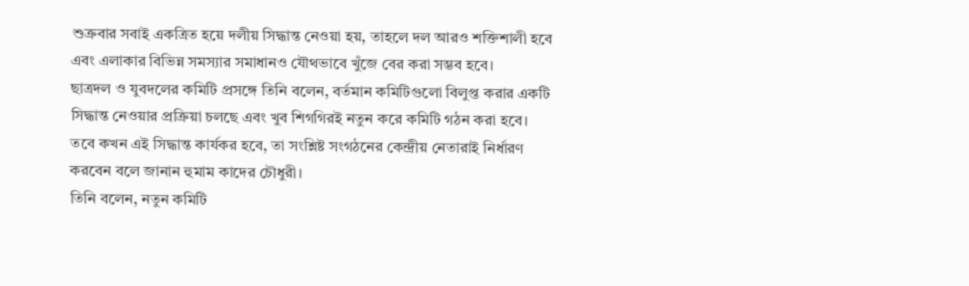শুক্রবার সবাই একত্রিত হয়ে দলীয় সিদ্ধান্ত নেওয়া হয়, তাহলে দল আরও শক্তিশালী হবে এবং এলাকার বিভিন্ন সমস্যার সমাধানও যৌথভাবে খুঁজে বের করা সম্ভব হবে।
ছাত্রদল ও যুবদলের কমিটি প্রসঙ্গে তিনি বলেন, বর্তমান কমিটিগুলো বিলুপ্ত করার একটি সিদ্ধান্ত নেওয়ার প্রক্রিয়া চলছে এবং খুব শিগগিরই নতুন করে কমিটি গঠন করা হবে।
তবে কখন এই সিদ্ধান্ত কার্যকর হবে, তা সংশ্লিষ্ট সংগঠনের কেন্দ্রীয় নেতারাই নির্ধারণ করবেন বলে জানান হুমাম কাদের চৌধুরী।
তিনি বলেন, নতুন কমিটি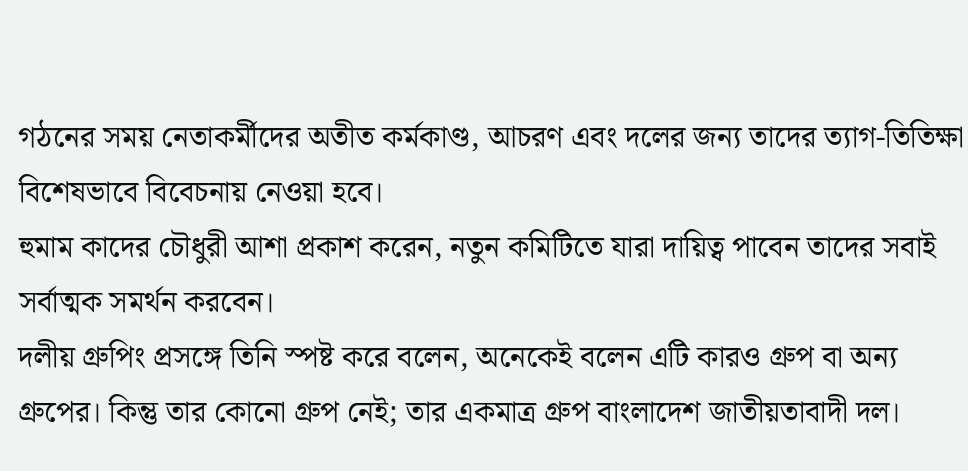গঠনের সময় নেতাকর্মীদের অতীত কর্মকাণ্ড, আচরণ এবং দলের জন্য তাদের ত্যাগ-তিতিক্ষা বিশেষভাবে বিবেচনায় নেওয়া হবে।
হুমাম কাদের চৌধুরী আশা প্রকাশ করেন, নতুন কমিটিতে যারা দায়িত্ব পাবেন তাদের সবাই সর্বাত্মক সমর্থন করবেন।
দলীয় গ্রুপিং প্রসঙ্গে তিনি স্পষ্ট করে বলেন, অনেকেই বলেন এটি কারও গ্রুপ বা অন্য গ্রুপের। কিন্তু তার কোনো গ্রুপ নেই; তার একমাত্র গ্রুপ বাংলাদেশ জাতীয়তাবাদী দল।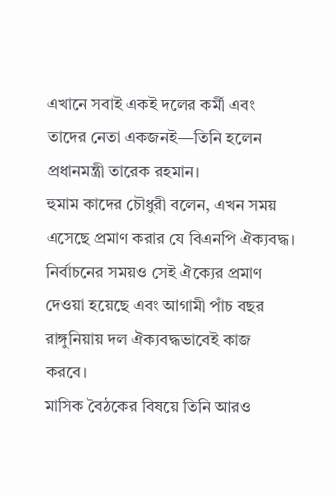এখানে সবাই একই দলের কর্মী এবং তাদের নেতা একজনই—তিনি হলেন প্রধানমন্ত্রী তারেক রহমান।
হুমাম কাদের চৌধুরী বলেন, এখন সময় এসেছে প্রমাণ করার যে বিএনপি ঐক্যবদ্ধ। নির্বাচনের সময়ও সেই ঐক্যের প্রমাণ দেওয়া হয়েছে এবং আগামী পাঁচ বছর রাঙ্গুনিয়ায় দল ঐক্যবদ্ধভাবেই কাজ করবে।
মাসিক বৈঠকের বিষয়ে তিনি আরও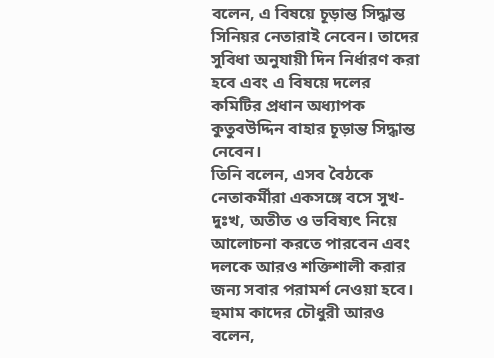বলেন, এ বিষয়ে চূড়ান্ত সিদ্ধান্ত সিনিয়র নেতারাই নেবেন। তাদের সুবিধা অনুযায়ী দিন নির্ধারণ করা হবে এবং এ বিষয়ে দলের কমিটির প্রধান অধ্যাপক কুতুবউদ্দিন বাহার চূড়ান্ত সিদ্ধান্ত নেবেন।
তিনি বলেন, এসব বৈঠকে নেতাকর্মীরা একসঙ্গে বসে সুখ-দুঃখ, অতীত ও ভবিষ্যৎ নিয়ে আলোচনা করতে পারবেন এবং দলকে আরও শক্তিশালী করার জন্য সবার পরামর্শ নেওয়া হবে।
হুমাম কাদের চৌধুরী আরও বলেন,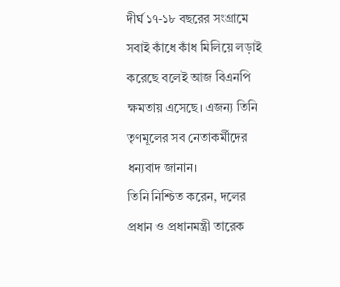দীর্ঘ ১৭-১৮ বছরের সংগ্রামে সবাই কাঁধে কাঁধ মিলিয়ে লড়াই করেছে বলেই আজ বিএনপি ক্ষমতায় এসেছে। এজন্য তিনি তৃণমূলের সব নেতাকর্মীদের ধন্যবাদ জানান।
তিনি নিশ্চিত করেন, দলের প্রধান ও প্রধানমন্ত্রী তারেক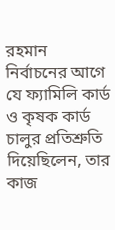রহমান নির্বাচনের আগে যে ফ্যামিলি কার্ড ও কৃষক কার্ড চালুর প্রতিশ্রুতি দিয়েছিলেন, তার কাজ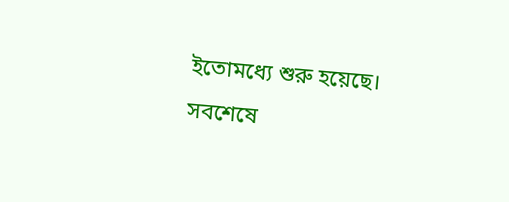ইতোমধ্যে শুরু হয়েছে।
সবশেষে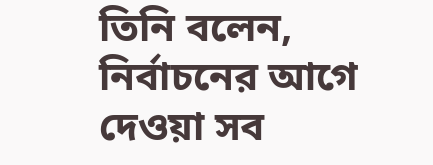তিনি বলেন, নির্বাচনের আগে দেওয়া সব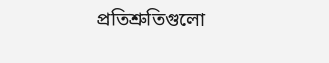প্রতিশ্রুতিগুলো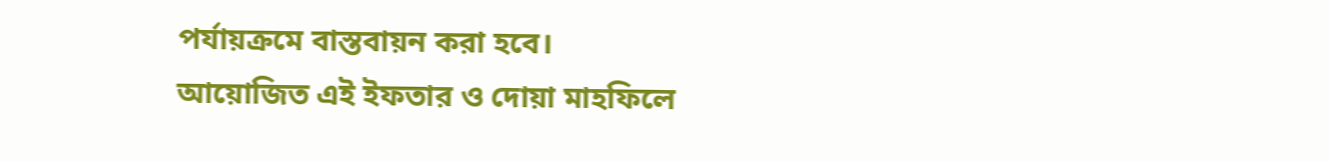পর্যায়ক্রমে বাস্তবায়ন করা হবে।
আয়োজিত এই ইফতার ও দোয়া মাহফিলে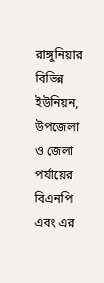রাঙ্গুনিয়ার বিভিন্ন ইউনিয়ন, উপজেলা ও জেলা পর্যায়ের বিএনপি এবং এর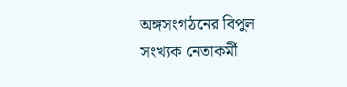অঙ্গসংগঠনের বিপুল সংখ্যক নেতাকর্মী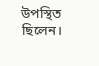উপস্থিত ছিলেন।